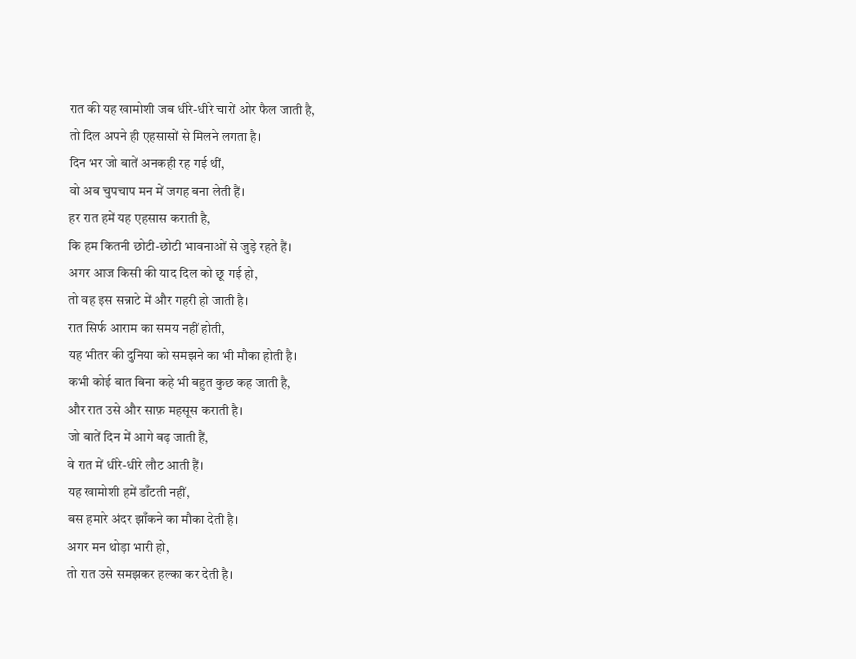रात की यह खामोशी जब धीरे-धीरे चारों ओर फैल जाती है,
तो दिल अपने ही एहसासों से मिलने लगता है।
दिन भर जो बातें अनकही रह गई थीं,
वो अब चुपचाप मन में जगह बना लेती हैं।
हर रात हमें यह एहसास कराती है,
कि हम कितनी छोटी-छोटी भावनाओं से जुड़े रहते हैं।
अगर आज किसी की याद दिल को छू गई हो,
तो वह इस सन्नाटे में और गहरी हो जाती है।
रात सिर्फ आराम का समय नहीं होती,
यह भीतर की दुनिया को समझने का भी मौका होती है।
कभी कोई बात बिना कहे भी बहुत कुछ कह जाती है,
और रात उसे और साफ़ महसूस कराती है।
जो बातें दिन में आगे बढ़ जाती हैं,
वे रात में धीरे-धीरे लौट आती हैं।
यह खामोशी हमें डाँटती नहीं,
बस हमारे अंदर झाँकने का मौका देती है।
अगर मन थोड़ा भारी हो,
तो रात उसे समझकर हल्का कर देती है।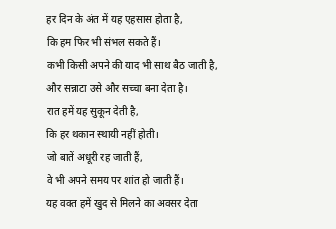हर दिन के अंत में यह एहसास होता है,
कि हम फिर भी संभल सकते हैं।
कभी किसी अपने की याद भी साथ बैठ जाती है,
और सन्नाटा उसे और सच्चा बना देता है।
रात हमें यह सुकून देती है,
कि हर थकान स्थायी नहीं होती।
जो बातें अधूरी रह जाती हैं,
वे भी अपने समय पर शांत हो जाती हैं।
यह वक्त हमें खुद से मिलने का अवसर देता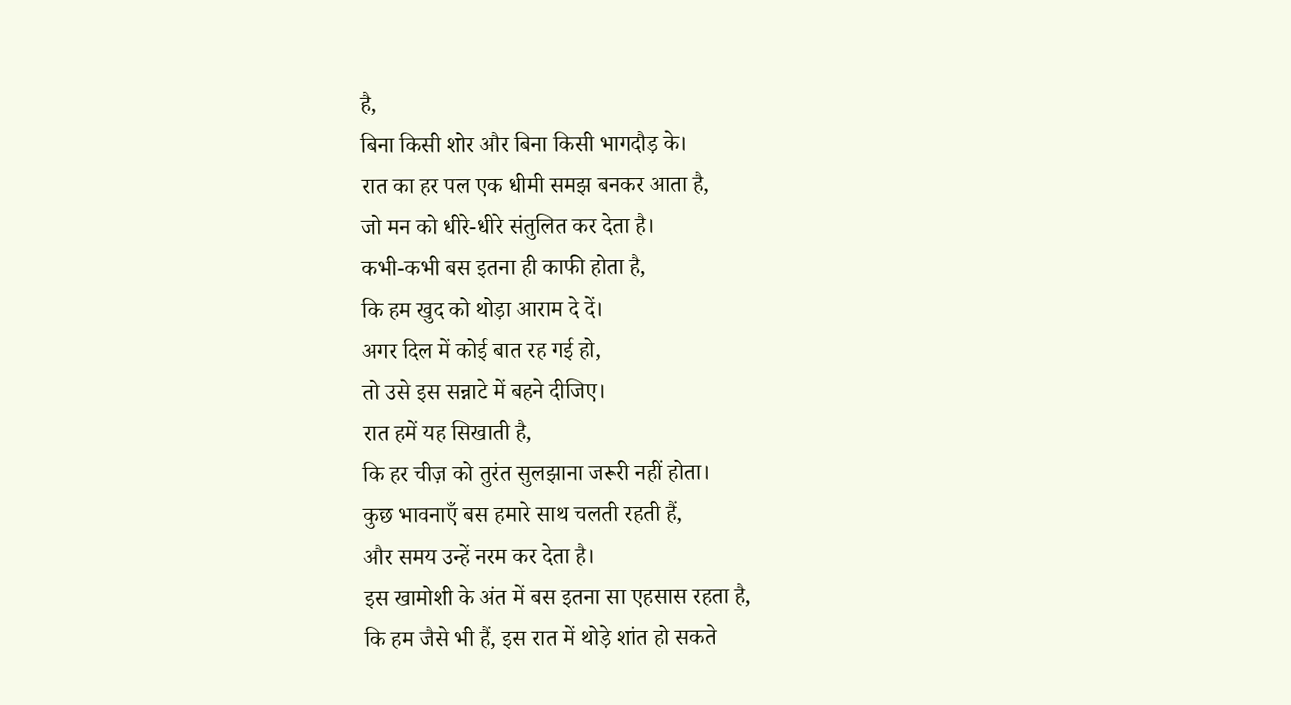है,
बिना किसी शोर और बिना किसी भागदौड़ के।
रात का हर पल एक धीमी समझ बनकर आता है,
जो मन को धीरे-धीरे संतुलित कर देता है।
कभी-कभी बस इतना ही काफी होता है,
कि हम खुद को थोड़ा आराम दे दें।
अगर दिल में कोई बात रह गई हो,
तो उसे इस सन्नाटे में बहने दीजिए।
रात हमें यह सिखाती है,
कि हर चीज़ को तुरंत सुलझाना जरूरी नहीं होता।
कुछ भावनाएँ बस हमारे साथ चलती रहती हैं,
और समय उन्हें नरम कर देता है।
इस खामोशी के अंत में बस इतना सा एहसास रहता है,
कि हम जैसे भी हैं, इस रात में थोड़े शांत हो सकते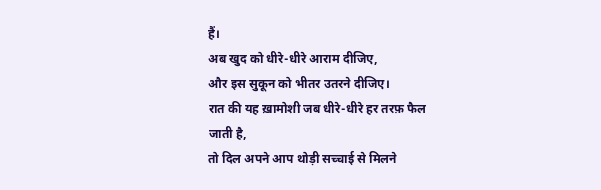हैं।
अब खुद को धीरे-धीरे आराम दीजिए,
और इस सुकून को भीतर उतरने दीजिए।
रात की यह ख़ामोशी जब धीरे-धीरे हर तरफ़ फैल जाती है,
तो दिल अपने आप थोड़ी सच्चाई से मिलने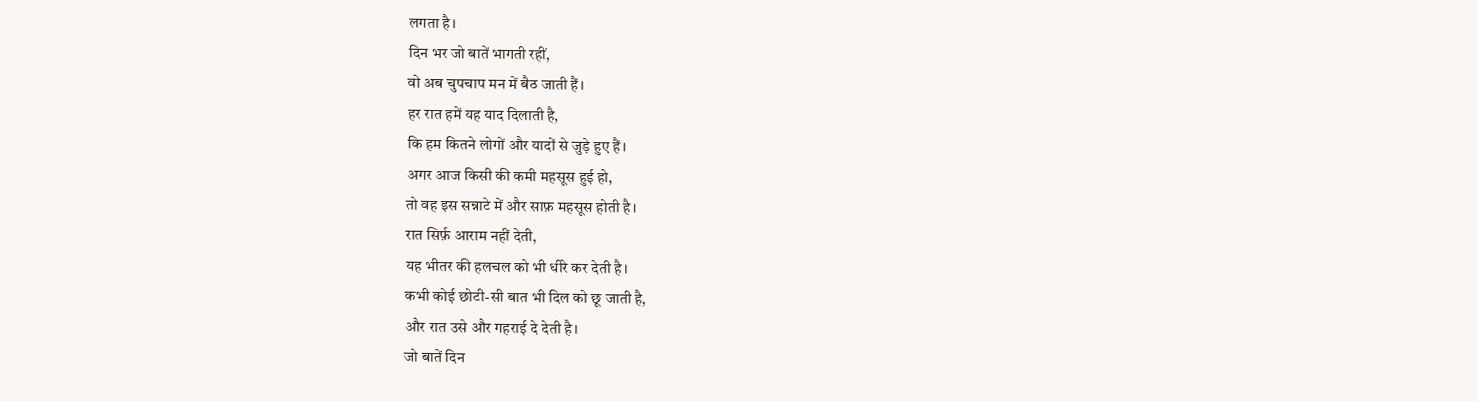लगता है।
दिन भर जो बातें भागती रहीं,
वो अब चुपचाप मन में बैठ जाती हैं।
हर रात हमें यह याद दिलाती है,
कि हम कितने लोगों और यादों से जुड़े हुए हैं।
अगर आज किसी की कमी महसूस हुई हो,
तो वह इस सन्नाटे में और साफ़ महसूस होती है।
रात सिर्फ़ आराम नहीं देती,
यह भीतर की हलचल को भी धीरे कर देती है।
कभी कोई छोटी-सी बात भी दिल को छू जाती है,
और रात उसे और गहराई दे देती है।
जो बातें दिन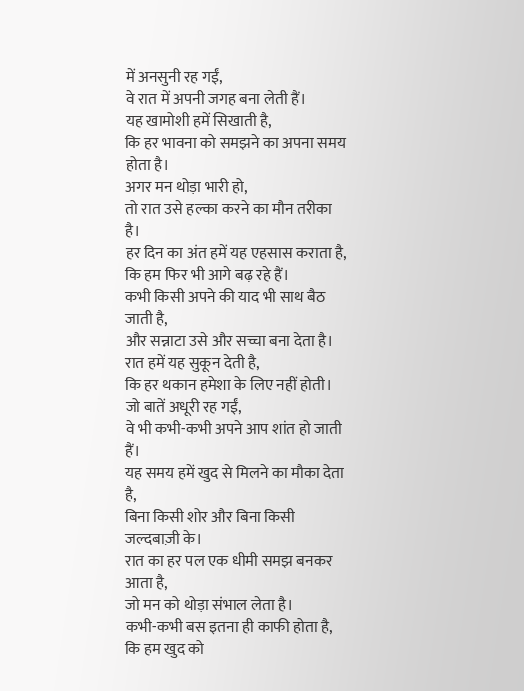में अनसुनी रह गईं,
वे रात में अपनी जगह बना लेती हैं।
यह खामोशी हमें सिखाती है,
कि हर भावना को समझने का अपना समय होता है।
अगर मन थोड़ा भारी हो,
तो रात उसे हल्का करने का मौन तरीका है।
हर दिन का अंत हमें यह एहसास कराता है,
कि हम फिर भी आगे बढ़ रहे हैं।
कभी किसी अपने की याद भी साथ बैठ जाती है,
और सन्नाटा उसे और सच्चा बना देता है।
रात हमें यह सुकून देती है,
कि हर थकान हमेशा के लिए नहीं होती।
जो बातें अधूरी रह गईं,
वे भी कभी-कभी अपने आप शांत हो जाती हैं।
यह समय हमें खुद से मिलने का मौका देता है,
बिना किसी शोर और बिना किसी जल्दबाज़ी के।
रात का हर पल एक धीमी समझ बनकर आता है,
जो मन को थोड़ा संभाल लेता है।
कभी-कभी बस इतना ही काफी होता है,
कि हम खुद को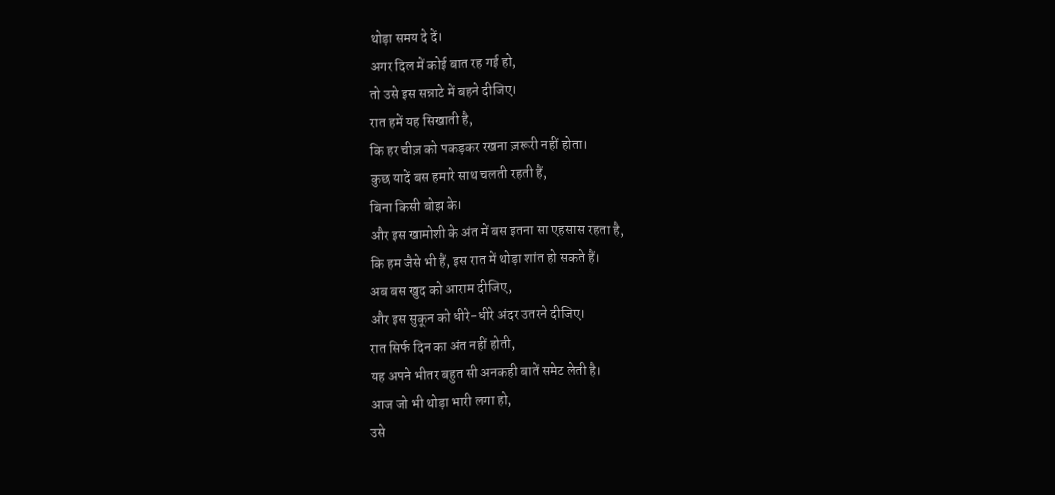थोड़ा समय दे दें।
अगर दिल में कोई बात रह गई हो,
तो उसे इस सन्नाटे में बहने दीजिए।
रात हमें यह सिखाती है,
कि हर चीज़ को पकड़कर रखना ज़रूरी नहीं होता।
कुछ यादें बस हमारे साथ चलती रहती हैं,
बिना किसी बोझ के।
और इस खामोशी के अंत में बस इतना सा एहसास रहता है,
कि हम जैसे भी हैं, इस रात में थोड़ा शांत हो सकते हैं।
अब बस खुद को आराम दीजिए,
और इस सुकून को धीरे-धीरे अंदर उतरने दीजिए।
रात सिर्फ दिन का अंत नहीं होती,
यह अपने भीतर बहुत सी अनकही बातें समेट लेती है।
आज जो भी थोड़ा भारी लगा हो,
उसे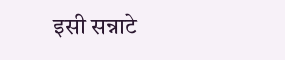इसी सन्नाटे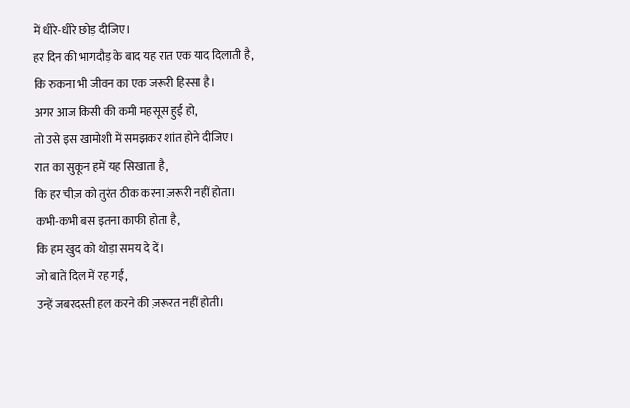में धीरे-धीरे छोड़ दीजिए।
हर दिन की भागदौड़ के बाद यह रात एक याद दिलाती है,
कि रुकना भी जीवन का एक जरूरी हिस्सा है।
अगर आज किसी की कमी महसूस हुई हो,
तो उसे इस खामोशी में समझकर शांत होने दीजिए।
रात का सुकून हमें यह सिखाता है,
कि हर चीज़ को तुरंत ठीक करना ज़रूरी नहीं होता।
कभी-कभी बस इतना काफी होता है,
कि हम खुद को थोड़ा समय दे दें।
जो बातें दिल में रह गईं,
उन्हें जबरदस्ती हल करने की ज़रूरत नहीं होती।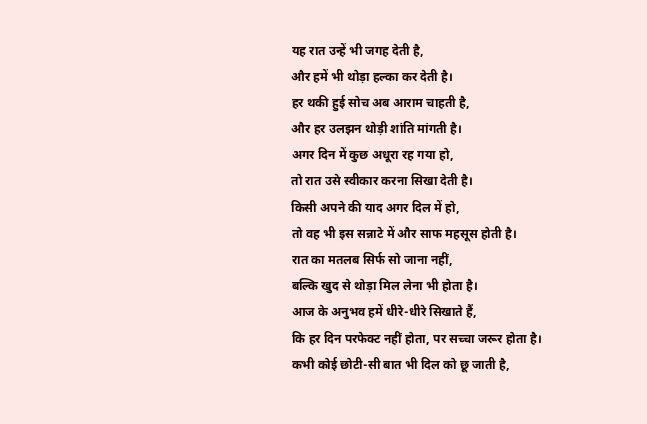यह रात उन्हें भी जगह देती है,
और हमें भी थोड़ा हल्का कर देती है।
हर थकी हुई सोच अब आराम चाहती है,
और हर उलझन थोड़ी शांति मांगती है।
अगर दिन में कुछ अधूरा रह गया हो,
तो रात उसे स्वीकार करना सिखा देती है।
किसी अपने की याद अगर दिल में हो,
तो वह भी इस सन्नाटे में और साफ महसूस होती है।
रात का मतलब सिर्फ सो जाना नहीं,
बल्कि खुद से थोड़ा मिल लेना भी होता है।
आज के अनुभव हमें धीरे-धीरे सिखाते हैं,
कि हर दिन परफेक्ट नहीं होता, पर सच्चा जरूर होता है।
कभी कोई छोटी-सी बात भी दिल को छू जाती है,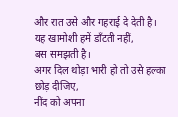और रात उसे और गहराई दे देती है।
यह खामोशी हमें डाँटती नहीं,
बस समझती है।
अगर दिल थोड़ा भारी हो तो उसे हल्का छोड़ दीजिए,
नींद को अपना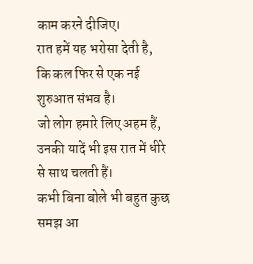काम करने दीजिए।
रात हमें यह भरोसा देती है,
कि कल फिर से एक नई शुरुआत संभव है।
जो लोग हमारे लिए अहम हैं,
उनकी यादें भी इस रात में धीरे से साथ चलती हैं।
कभी बिना बोले भी बहुत कुछ समझ आ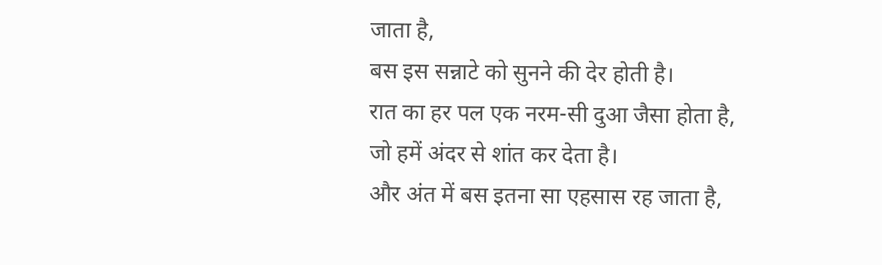जाता है,
बस इस सन्नाटे को सुनने की देर होती है।
रात का हर पल एक नरम-सी दुआ जैसा होता है,
जो हमें अंदर से शांत कर देता है।
और अंत में बस इतना सा एहसास रह जाता है,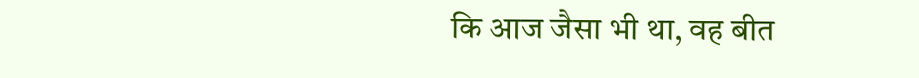कि आज जैसा भी था, वह बीत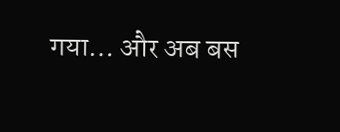गया… और अब बस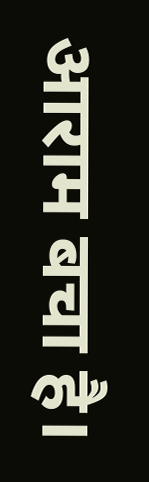आराम बचा है।